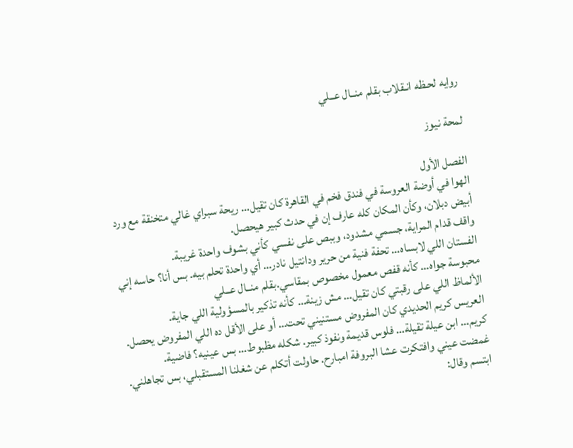روايه لحـظه انـقلاب بقلم منــال عــلي

لمحة نيوز

الفصل الأول
الهوا في أوضة العروسة في فندق فخم في القاهرة كان تقيل… ريحة سبراي غالي متخنقة مع ورد أبيض دبلان، وكأن المكان كله عارف إن في حدث كبير هيحصل.
واقف قدام المراية، جسمي مشدود، وببص على نفسي كأني بشوف واحدة غريبة.
الفستان اللي لابساه… تحفة فنية من حرير ودانتيل نادر… أي واحدة تحلم بيه. بس أنا؟ حاسه إني محبوسة جواه… كأنه قفص معمول مخصوص بمقاسي.بقلم منــال عــلي
الألماظ اللي على رقبتي كان تقيل… مش زينة… كأنه تذكير بالمسؤولية اللي جاية.
العريس كريم الحديدي كان المفروض مستنيني تحت… أو على الأقل ده اللي المفروض يحصل.
كريم… ابن عيلة تقيلة… فلوس قديمة ونفوذ كبير. شكله مظبوط… بس عينيه؟ فاضية.
غمضت عيني وافتكرت عشا البروفة امبارح. حاولت أتكلم عن شغلنا المستقبلي، بس تجاهلني.
ابتسم وقال: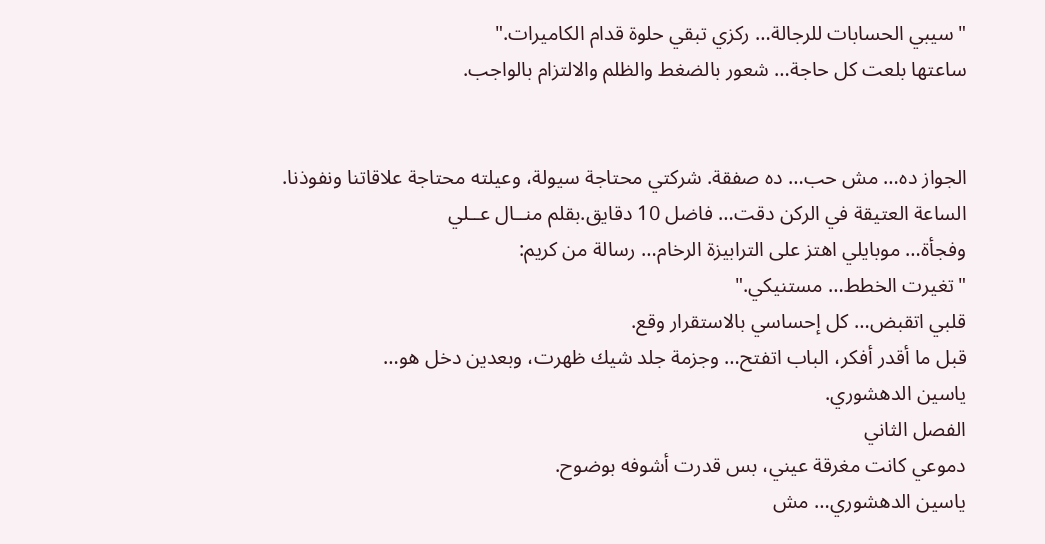"سيبي الحسابات للرجالة… ركزي تبقي حلوة قدام الكاميرات."
ساعتها بلعت كل حاجة… شعور بالضغط والظلم والالتزام بالواجب.


الجواز ده… مش حب… ده صفقة. شركتي محتاجة سيولة، وعيلته محتاجة علاقاتنا ونفوذنا.
الساعة العتيقة في الركن دقت… فاضل 10 دقايق.بقلم منــال عــلي
وفجأة… موبايلي اهتز على الترابيزة الرخام… رسالة من كريم:
"تغيرت الخطط… مستنيكي."
قلبي اتقبض… كل إحساسي بالاستقرار وقع.
قبل ما أقدر أفكر، الباب اتفتح… وجزمة جلد شيك ظهرت، وبعدين دخل هو…
ياسين الدهشوري.
الفصل الثاني
دموعي كانت مغرقة عيني، بس قدرت أشوفه بوضوح.
ياسين الدهشوري… مش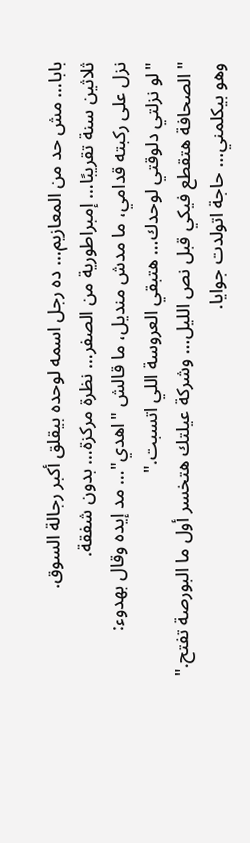بابا… مش حد من المعازيم… ده رجل اسمه لوحده بيقلق أكبر رجالة السوق.
ثلاثين سنة تقريبًا… إمبراطورية من الصفر… نظرة مركزة… بدون شفقة.
نزل على ركبته قدامي، ما مدش منديل، ما قالش "اهدي"… مد إيده وقال بهدوء:
"لو نزلتي دلوقتي لوحدك… هتبقي العروسة اللي اتسبت."
"الصحافة هتقطع فيكي قبل نص الليل… وشركة عيلتك هتخسر أول ما البورصة تفتح."
وهو بيكلمني… حاجة اتولدت جوايا.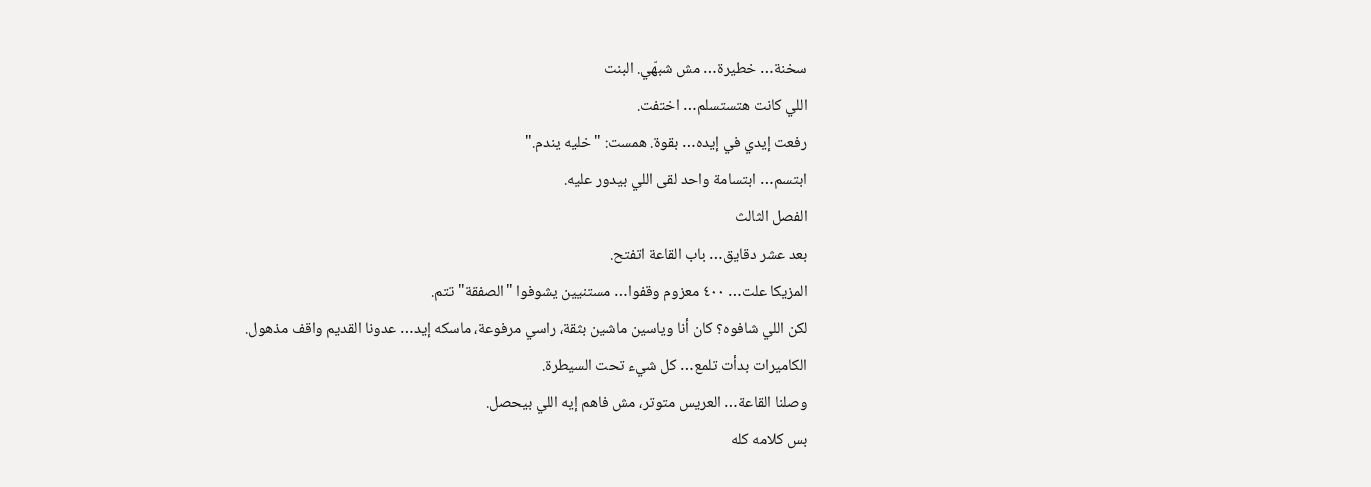سخنة… خطيرة… مش شبهّي. البنت
اللي كانت هتستسلم… اختفت.
رفعت إيدي في إيده… بقوة. همست: "خليه يندم."
ابتسم… ابتسامة واحد لقى اللي بيدور عليه.
الفصل الثالث
بعد عشر دقايق… باب القاعة اتفتح.
المزيكا علت… ٤٠٠ معزوم وقفوا… مستنيين يشوفوا "الصفقة" تتم.
لكن اللي شافوه؟ كان أنا وياسين ماشين بثقة، راسي مرفوعة، ماسكه إيد… عدونا القديم واقف مذهول.
الكاميرات بدأت تلمع… كل شيء تحت السيطرة.
وصلنا القاعة… العريس متوتر، مش فاهم إيه اللي بيحصل.
بس كلامه كله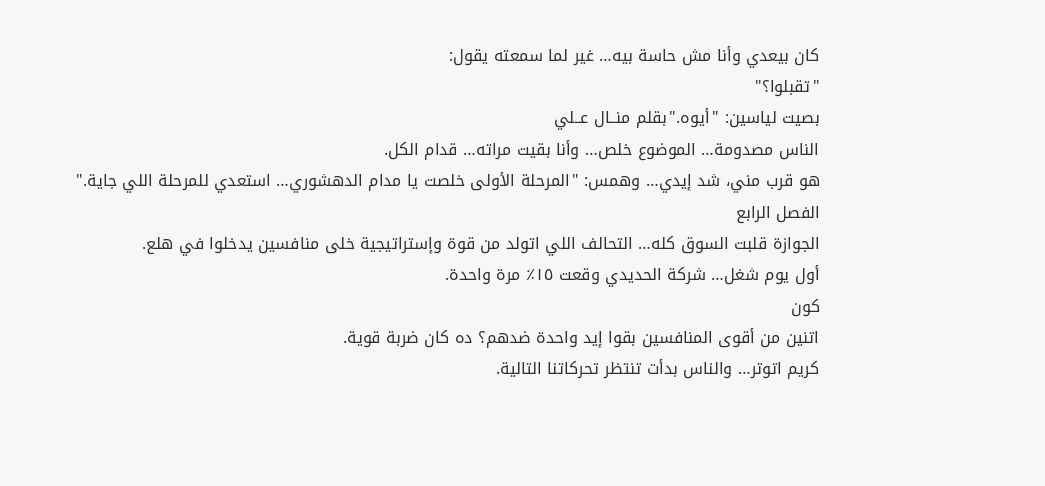كان بيعدي وأنا مش حاسة بيه… غير لما سمعته يقول:
"تقبلوا؟"
بصيت لياسين: "أيوه."بقلم منــال عــلي
الناس مصدومة… الموضوع خلص… وأنا بقيت مراته… قدام الكل.
هو قرب مني، شد إيدي… وهمس: "المرحلة الأولى خلصت يا مدام الدهشوري… استعدي للمرحلة اللي جاية."
الفصل الرابع
الجوازة قلبت السوق كله… التحالف اللي اتولد من قوة وإستراتيجية خلى منافسين يدخلوا في هلع.
أول يوم شغل… شركة الحديدي وقعت ١٥٪ مرة واحدة.
كون
اتنين من أقوى المنافسين بقوا إيد واحدة ضدهم؟ ده كان ضربة قوية.
كريم اتوتر… والناس بدأت تنتظر تحركاتنا التالية.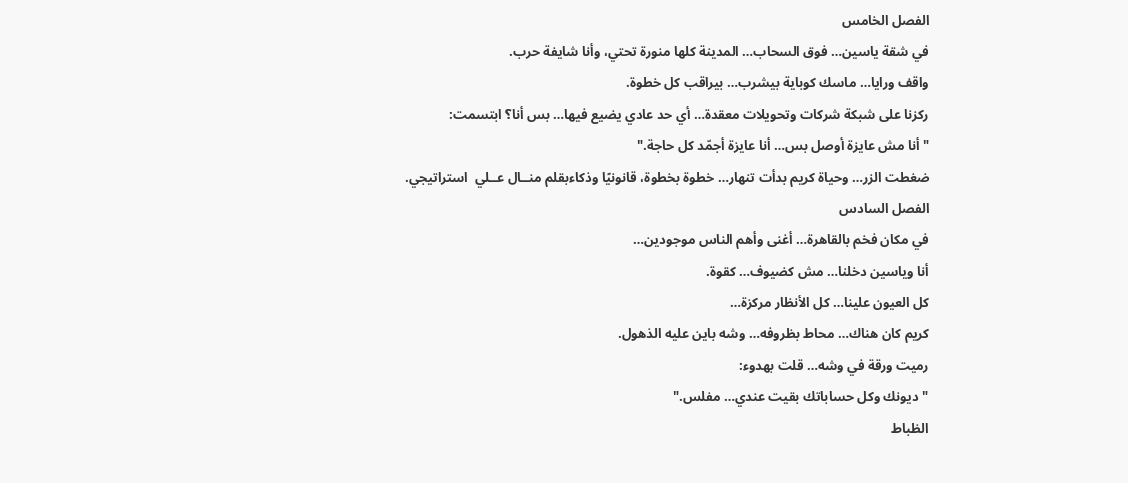الفصل الخامس
في شقة ياسين… فوق السحاب… المدينة كلها منورة تحتي، وأنا شايفة حرب.
واقف ورايا… ماسك كوباية بيشرب… بيراقب كل خطوة.
ركزنا على شبكة شركات وتحويلات معقدة… أي حد عادي يضيع فيها… بس أنا؟ ابتسمت:
"أنا مش عايزة أوصل بس… أنا عايزة أجمّد كل حاجة."
ضغطت الزر… وحياة كريم بدأت تنهار… خطوة بخطوة، قانونيًا وذكاءبقلم منــال عــلي  استراتيجي.
الفصل السادس
في مكان فخم بالقاهرة… أغنى وأهم الناس موجودين…
أنا وياسين دخلنا… مش كضيوف… كقوة.
كل العيون علينا… كل الأنظار مركزة…
كريم كان هناك… محاط بظروفه… وشه باين عليه الذهول.
رميت ورقة في وشه… قلت بهدوء:
"ديونك وكل حساباتك بقيت عندي… مفلس."
الظباط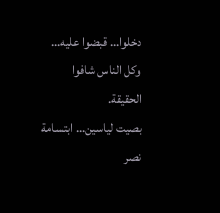دخلوا… قبضوا عليه… وكل الناس شافوا الحقيقة.
بصيت لياسين… ابتسامة نصر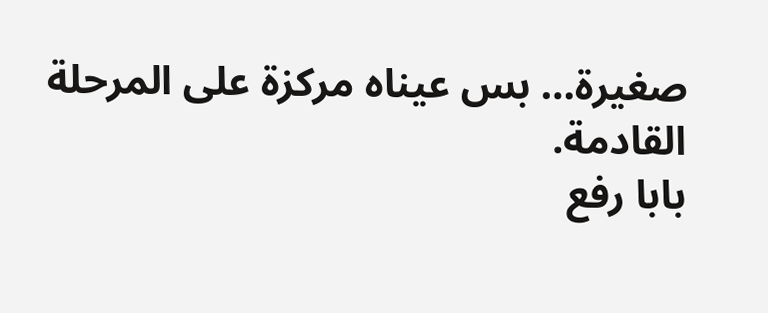صغيرة… بس عيناه مركزة على المرحلة
القادمة.
بابا رفع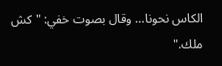الكاس نحونا… وقال بصوت خفي: "كش ملك."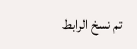تم نسخ الرابط